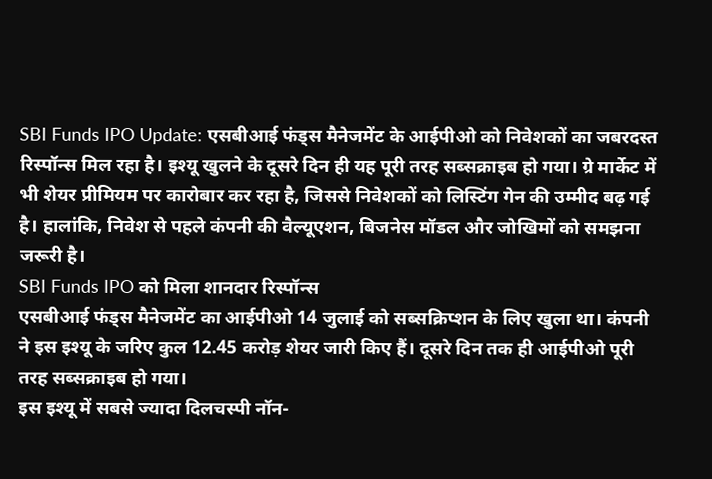SBI Funds IPO Update: एसबीआई फंड्स मैनेजमेंट के आईपीओ को निवेशकों का जबरदस्त रिस्पॉन्स मिल रहा है। इश्यू खुलने के दूसरे दिन ही यह पूरी तरह सब्सक्राइब हो गया। ग्रे मार्केट में भी शेयर प्रीमियम पर कारोबार कर रहा है, जिससे निवेशकों को लिस्टिंग गेन की उम्मीद बढ़ गई है। हालांकि, निवेश से पहले कंपनी की वैल्यूएशन, बिजनेस मॉडल और जोखिमों को समझना जरूरी है।
SBI Funds IPO को मिला शानदार रिस्पॉन्स
एसबीआई फंड्स मैनेजमेंट का आईपीओ 14 जुलाई को सब्सक्रिप्शन के लिए खुला था। कंपनी ने इस इश्यू के जरिए कुल 12.45 करोड़ शेयर जारी किए हैं। दूसरे दिन तक ही आईपीओ पूरी तरह सब्सक्राइब हो गया।
इस इश्यू में सबसे ज्यादा दिलचस्पी नॉन-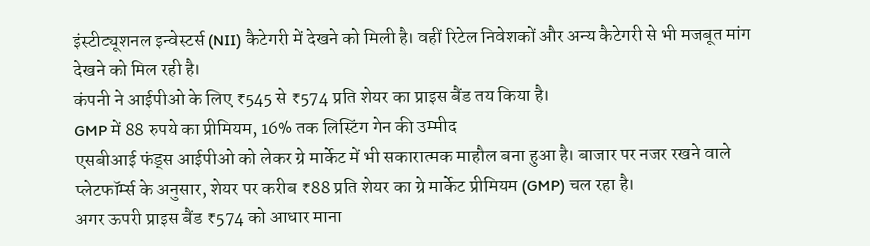इंस्टीट्यूशनल इन्वेस्टर्स (NII) कैटेगरी में देखने को मिली है। वहीं रिटेल निवेशकों और अन्य कैटेगरी से भी मजबूत मांग देखने को मिल रही है।
कंपनी ने आईपीओ के लिए ₹545 से ₹574 प्रति शेयर का प्राइस बैंड तय किया है।
GMP में 88 रुपये का प्रीमियम, 16% तक लिस्टिंग गेन की उम्मीद
एसबीआई फंड्स आईपीओ को लेकर ग्रे मार्केट में भी सकारात्मक माहौल बना हुआ है। बाजार पर नजर रखने वाले प्लेटफॉर्म्स के अनुसार, शेयर पर करीब ₹88 प्रति शेयर का ग्रे मार्केट प्रीमियम (GMP) चल रहा है।
अगर ऊपरी प्राइस बैंड ₹574 को आधार माना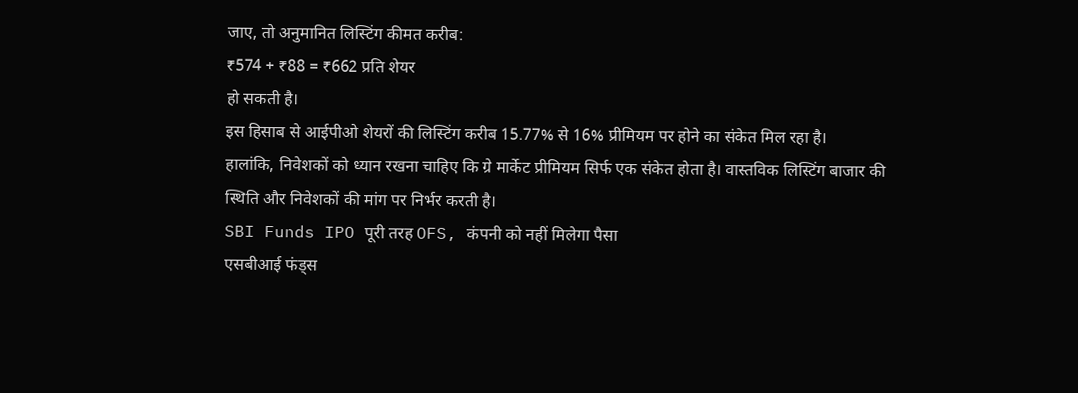जाए, तो अनुमानित लिस्टिंग कीमत करीब:
₹574 + ₹88 = ₹662 प्रति शेयर
हो सकती है।
इस हिसाब से आईपीओ शेयरों की लिस्टिंग करीब 15.77% से 16% प्रीमियम पर होने का संकेत मिल रहा है।
हालांकि, निवेशकों को ध्यान रखना चाहिए कि ग्रे मार्केट प्रीमियम सिर्फ एक संकेत होता है। वास्तविक लिस्टिंग बाजार की स्थिति और निवेशकों की मांग पर निर्भर करती है।
SBI Funds IPO पूरी तरह OFS, कंपनी को नहीं मिलेगा पैसा
एसबीआई फंड्स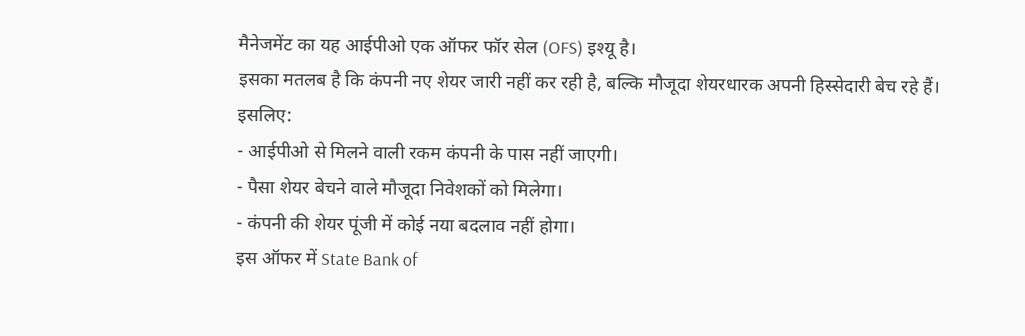मैनेजमेंट का यह आईपीओ एक ऑफर फॉर सेल (OFS) इश्यू है।
इसका मतलब है कि कंपनी नए शेयर जारी नहीं कर रही है, बल्कि मौजूदा शेयरधारक अपनी हिस्सेदारी बेच रहे हैं।
इसलिए:
- आईपीओ से मिलने वाली रकम कंपनी के पास नहीं जाएगी।
- पैसा शेयर बेचने वाले मौजूदा निवेशकों को मिलेगा।
- कंपनी की शेयर पूंजी में कोई नया बदलाव नहीं होगा।
इस ऑफर में State Bank of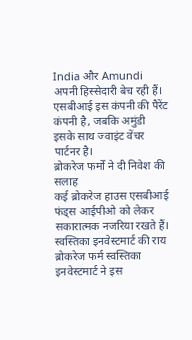India और Amundi अपनी हिस्सेदारी बेच रही हैं।
एसबीआई इस कंपनी की पैरेंट कंपनी है, जबकि अमुंडी इसके साथ ज्वाइंट वेंचर पार्टनर है।
ब्रोकरेज फर्मों ने दी निवेश की सलाह
कई ब्रोकरेज हाउस एसबीआई फंड्स आईपीओ को लेकर सकारात्मक नजरिया रखते हैं।
स्वस्तिका इनवेस्टमार्ट की राय
ब्रोकरेज फर्म स्वस्तिका इनवेस्टमार्ट ने इस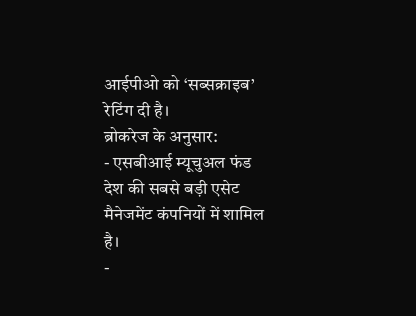आईपीओ को ‘सब्सक्राइब’ रेटिंग दी है।
ब्रोकरेज के अनुसार:
- एसबीआई म्यूचुअल फंड देश की सबसे बड़ी एसेट मैनेजमेंट कंपनियों में शामिल है।
-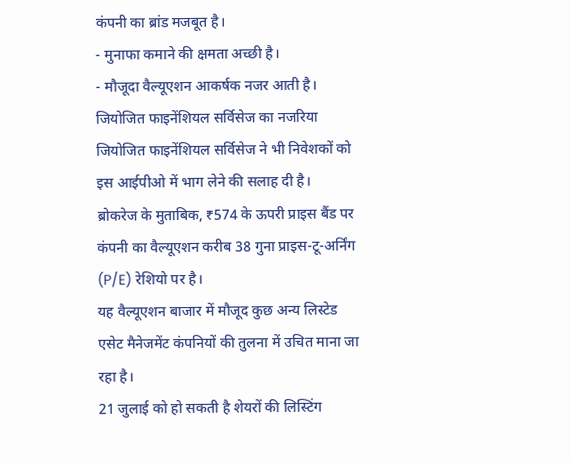कंपनी का ब्रांड मजबूत है।
- मुनाफा कमाने की क्षमता अच्छी है।
- मौजूदा वैल्यूएशन आकर्षक नजर आती है।
जियोजित फाइनेंशियल सर्विसेज का नजरिया
जियोजित फाइनेंशियल सर्विसेज ने भी निवेशकों को इस आईपीओ में भाग लेने की सलाह दी है।
ब्रोकरेज के मुताबिक, ₹574 के ऊपरी प्राइस बैंड पर कंपनी का वैल्यूएशन करीब 38 गुना प्राइस-टू-अर्निंग (P/E) रेशियो पर है।
यह वैल्यूएशन बाजार में मौजूद कुछ अन्य लिस्टेड एसेट मैनेजमेंट कंपनियों की तुलना में उचित माना जा रहा है।
21 जुलाई को हो सकती है शेयरों की लिस्टिंग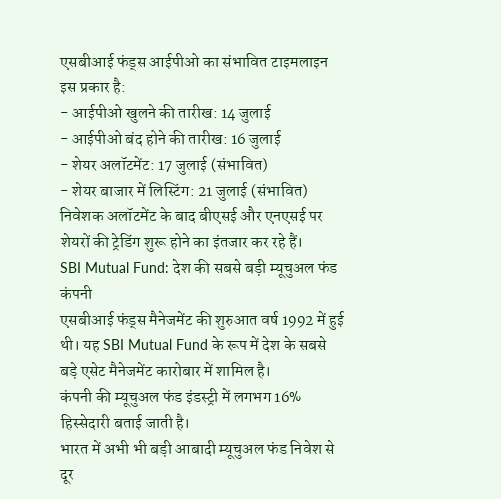एसबीआई फंड्स आईपीओ का संभावित टाइमलाइन इस प्रकार है:
- आईपीओ खुलने की तारीख: 14 जुलाई
- आईपीओ बंद होने की तारीख: 16 जुलाई
- शेयर अलॉटमेंट: 17 जुलाई (संभावित)
- शेयर बाजार में लिस्टिंग: 21 जुलाई (संभावित)
निवेशक अलॉटमेंट के बाद बीएसई और एनएसई पर शेयरों की ट्रेडिंग शुरू होने का इंतजार कर रहे हैं।
SBI Mutual Fund: देश की सबसे बड़ी म्यूचुअल फंड कंपनी
एसबीआई फंड्स मैनेजमेंट की शुरुआत वर्ष 1992 में हुई थी। यह SBI Mutual Fund के रूप में देश के सबसे बड़े एसेट मैनेजमेंट कारोबार में शामिल है।
कंपनी की म्यूचुअल फंड इंडस्ट्री में लगभग 16% हिस्सेदारी बताई जाती है।
भारत में अभी भी बड़ी आबादी म्यूचुअल फंड निवेश से दूर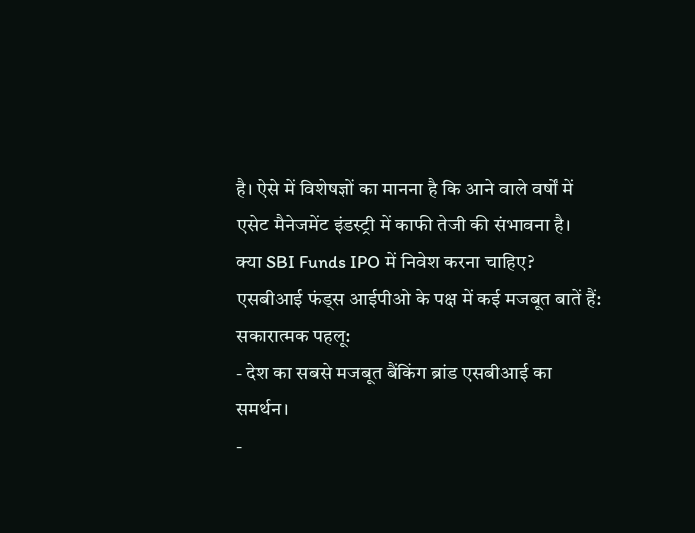है। ऐसे में विशेषज्ञों का मानना है कि आने वाले वर्षों में एसेट मैनेजमेंट इंडस्ट्री में काफी तेजी की संभावना है।
क्या SBI Funds IPO में निवेश करना चाहिए?
एसबीआई फंड्स आईपीओ के पक्ष में कई मजबूत बातें हैं:
सकारात्मक पहलू:
- देश का सबसे मजबूत बैंकिंग ब्रांड एसबीआई का समर्थन।
-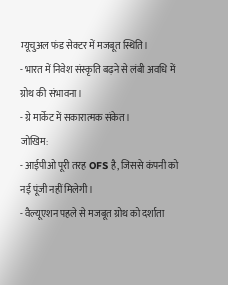म्यूचुअल फंड सेक्टर में मजबूत स्थिति।
- भारत में निवेश संस्कृति बढ़ने से लंबी अवधि में ग्रोथ की संभावना।
- ग्रे मार्केट में सकारात्मक संकेत।
जोखिम:
- आईपीओ पूरी तरह OFS है, जिससे कंपनी को नई पूंजी नहीं मिलेगी।
- वैल्यूएशन पहले से मजबूत ग्रोथ को दर्शाता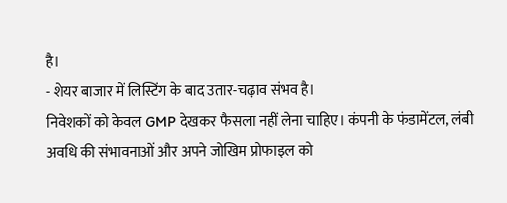है।
- शेयर बाजार में लिस्टिंग के बाद उतार-चढ़ाव संभव है।
निवेशकों को केवल GMP देखकर फैसला नहीं लेना चाहिए। कंपनी के फंडामेंटल, लंबी अवधि की संभावनाओं और अपने जोखिम प्रोफाइल को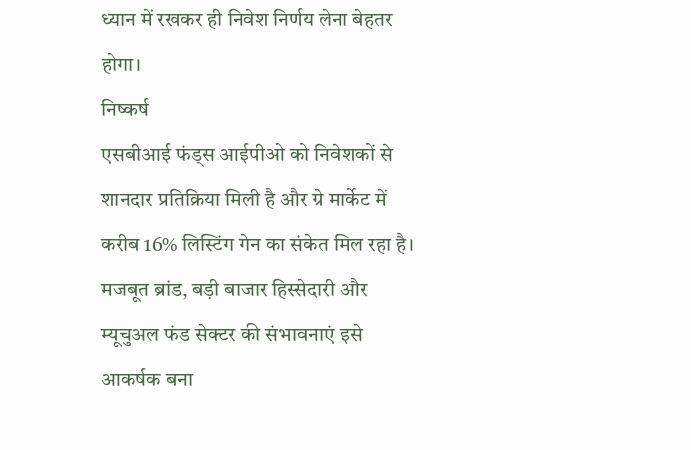ध्यान में रखकर ही निवेश निर्णय लेना बेहतर होगा।
निष्कर्ष
एसबीआई फंड्स आईपीओ को निवेशकों से शानदार प्रतिक्रिया मिली है और ग्रे मार्केट में करीब 16% लिस्टिंग गेन का संकेत मिल रहा है। मजबूत ब्रांड, बड़ी बाजार हिस्सेदारी और म्यूचुअल फंड सेक्टर की संभावनाएं इसे आकर्षक बना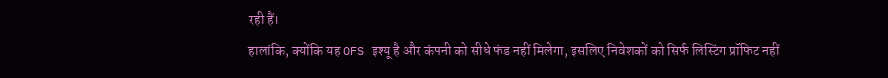रही हैं।
हालांकि, क्योंकि यह OFS इश्यू है और कंपनी को सीधे फंड नहीं मिलेगा, इसलिए निवेशकों को सिर्फ लिस्टिंग प्रॉफिट नहीं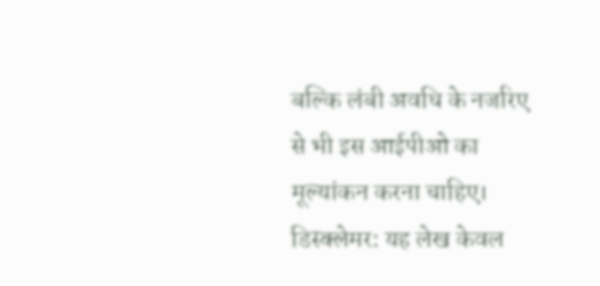बल्कि लंबी अवधि के नजरिए से भी इस आईपीओ का मूल्यांकन करना चाहिए।
डिस्क्लेमर: यह लेख केवल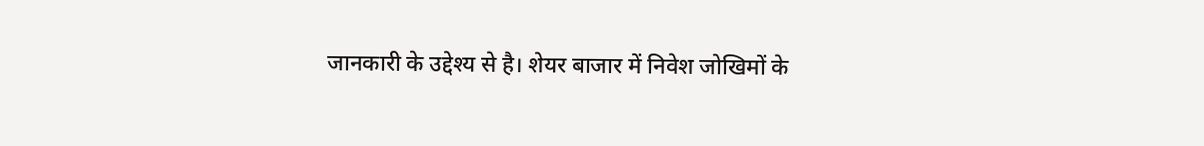जानकारी के उद्देश्य से है। शेयर बाजार में निवेश जोखिमों के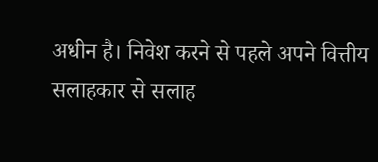अधीन है। निवेश करने से पहले अपने वित्तीय सलाहकार से सलाह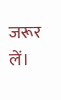जरूर लें।